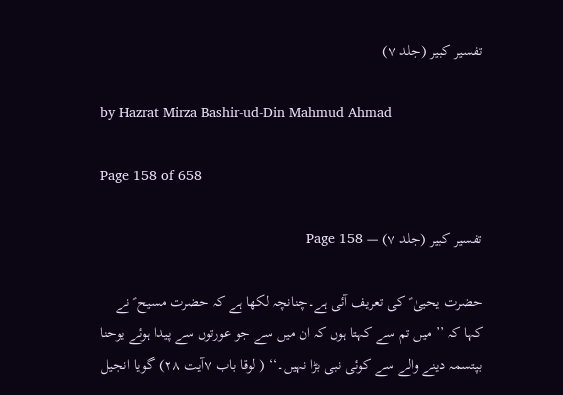تفسیر کبیر (جلد ۷)

by Hazrat Mirza Bashir-ud-Din Mahmud Ahmad

Page 158 of 658

تفسیر کبیر (جلد ۷) — Page 158

حضرت یحییٰ ؑ کی تعریف آئی ہے۔چنانچہ لکھا ہے کہ حضرت مسیح ؑ نے کہا کہ ’’ میں تم سے کہتا ہوں کہ ان میں سے جو عورتوں سے پیدا ہوئے یوحنا بپتسمہ دینے والے سے کوئی نبی بڑا نہیں۔‘‘ ( لوقا باب ۷آیت ۲۸) گویا انجیل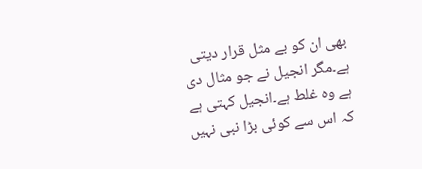بھی ان کو بے مثل قرار دیتی ہے۔مگر انجیل نے جو مثال دی ہے وہ غلط ہے۔انجیل کہتی ہے کہ اس سے کوئی بڑا نبی نہیں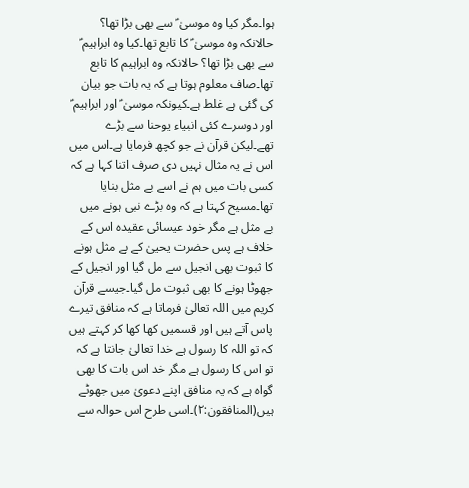ہوا۔مگر کیا وہ موسیٰ ؑ سے بھی بڑا تھا؟ حالانکہ وہ موسیٰ ؑ کا تابع تھا۔کیا وہ ابراہیم ؑ سے بھی بڑا تھا؟ حالانکہ وہ ابراہیم کا تابع تھا۔صاف معلوم ہوتا ہے کہ یہ بات جو بیان کی گئی ہے غلط ہے۔کیونکہ موسیٰ ؑ اور ابراہیم ؑ اور دوسرے کئی انبیاء یوحنا سے بڑے تھے۔لیکن قرآن نے جو کچھ فرمایا ہے۔اس میں اس نے یہ مثال نہیں دی صرف اتنا کہا ہے کہ کسی بات میں ہم نے اسے بے مثل بنایا تھا۔مسیح کہتا ہے کہ وہ بڑے نبی ہونے میں بے مثل ہے مگر خود عیسائی عقیدہ اس کے خلاف ہے پس حضرت یحییٰ کے بے مثل ہونے کا ثبوت بھی انجیل سے مل گیا اور انجیل کے جھوٹا ہونے کا بھی ثبوت مل گیا۔جیسے قرآن کریم میں اللہ تعالیٰ فرماتا ہے کہ منافق تیرے پاس آتے ہیں اور قسمیں کھا کھا کر کہتے ہیں کہ تو اللہ کا رسول ہے خدا تعالیٰ جانتا ہے کہ تو اس کا رسول ہے مگر خد اس بات کا بھی گواہ ہے کہ یہ منافق اپنے دعویٰ میں جھوٹے ہیں(المنافقون:۲)۔اسی طرح اس حوالہ سے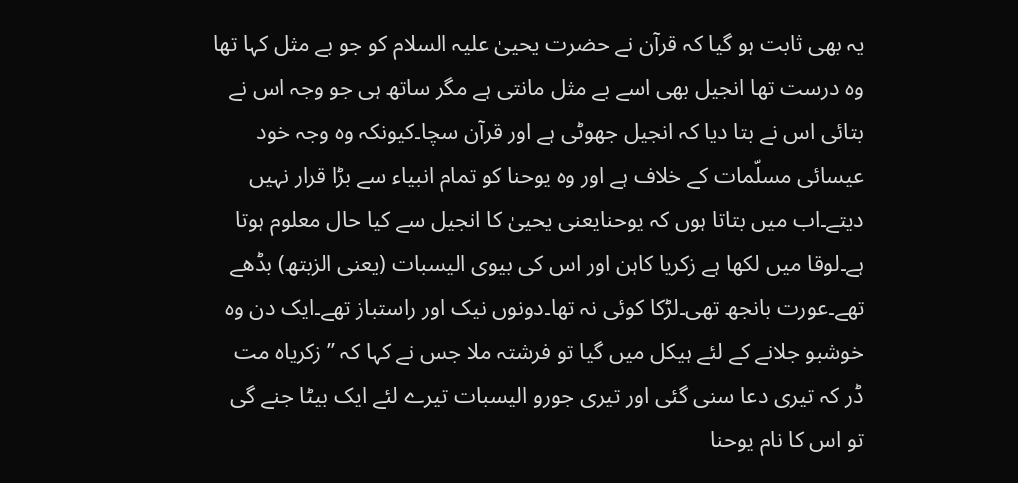یہ بھی ثابت ہو گیا کہ قرآن نے حضرت یحییٰ علیہ السلام کو جو بے مثل کہا تھا وہ درست تھا انجیل بھی اسے بے مثل مانتی ہے مگر ساتھ ہی جو وجہ اس نے بتائی اس نے بتا دیا کہ انجیل جھوٹی ہے اور قرآن سچا۔کیونکہ وہ وجہ خود عیسائی مسلّمات کے خلاف ہے اور وہ یوحنا کو تمام انبیاء سے بڑا قرار نہیں دیتے۔اب میں بتاتا ہوں کہ یوحنایعنی یحییٰ کا انجیل سے کیا حال معلوم ہوتا ہے۔لوقا میں لکھا ہے زکریا کاہن اور اس کی بیوی الیسبات (یعنی الزبتھ) بڈھے تھے۔عورت بانجھ تھی۔لڑکا کوئی نہ تھا۔دونوں نیک اور راستباز تھے۔ایک دن وہ خوشبو جلانے کے لئے ہیکل میں گیا تو فرشتہ ملا جس نے کہا کہ ’’زکریاہ مت ڈر کہ تیری دعا سنی گئی اور تیری جورو الیسبات تیرے لئے ایک بیٹا جنے گی تو اس کا نام یوحنا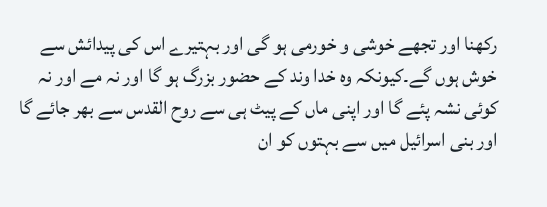رکھنا اور تجھے خوشی و خورمی ہو گی اور بہتیرے اس کی پیدائش سے خوش ہوں گے۔کیونکہ وہ خدا وند کے حضور بزرگ ہو گا اور نہ مے اور نہ کوئی نشہ پئے گا اور اپنی ماں کے پیٹ ہی سے روح القدس سے بھر جائے گا اور بنی اسرائیل میں سے بہتوں کو ان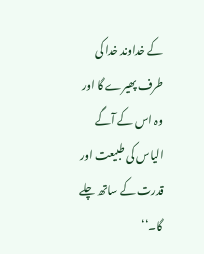کے خداوند خدا کی طرف پھیرے گا اور وہ اس کے آگے الیاس کی طبیعت اور قدرت کے ساتھ چلے گا۔‘‘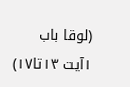(لوقا باب ۱آیت ۱۳تا۱۷)